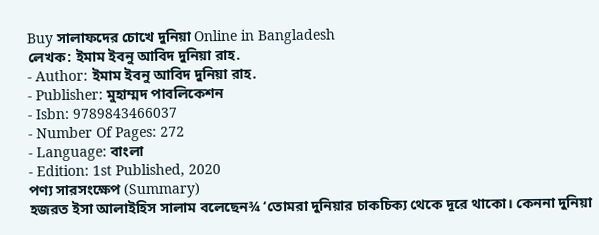Buy সালাফদের চোখে দুনিয়া Online in Bangladesh
লেখক: ইমাম ইবনু আবিদ দুনিয়া রাহ.
- Author: ইমাম ইবনু আবিদ দুনিয়া রাহ.
- Publisher: মুহাম্মদ পাবলিকেশন
- Isbn: 9789843466037
- Number Of Pages: 272
- Language: বাংলা
- Edition: 1st Published, 2020
পণ্য সারসংক্ষেপ (Summary)
হজরত ইসা আলাইহিস সালাম বলেছেন¾ ‘তোমরা দুনিয়ার চাকচিক্য থেকে দূরে থাকো। কেননা দুনিয়া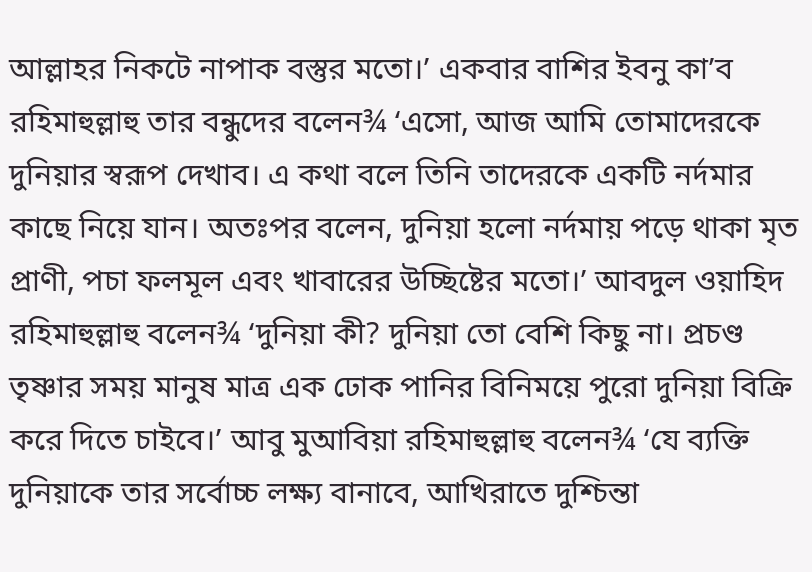আল্লাহর নিকটে নাপাক বস্তুর মতো।’ একবার বাশির ইবনু কা’ব রহিমাহুল্লাহু তার বন্ধুদের বলেন¾ ‘এসো, আজ আমি তোমাদেরকে দুনিয়ার স্বরূপ দেখাব। এ কথা বলে তিনি তাদেরকে একটি নর্দমার কাছে নিয়ে যান। অতঃপর বলেন, দুনিয়া হলো নর্দমায় পড়ে থাকা মৃত প্রাণী, পচা ফলমূল এবং খাবারের উচ্ছিষ্টের মতো।’ আবদুল ওয়াহিদ রহিমাহুল্লাহু বলেন¾ ‘দুনিয়া কী? দুনিয়া তো বেশি কিছু না। প্রচণ্ড তৃষ্ণার সময় মানুষ মাত্র এক ঢোক পানির বিনিময়ে পুরো দুনিয়া বিক্রি করে দিতে চাইবে।’ আবু মুআবিয়া রহিমাহুল্লাহু বলেন¾ ‘যে ব্যক্তি দুনিয়াকে তার সর্বোচ্চ লক্ষ্য বানাবে, আখিরাতে দুশ্চিন্তা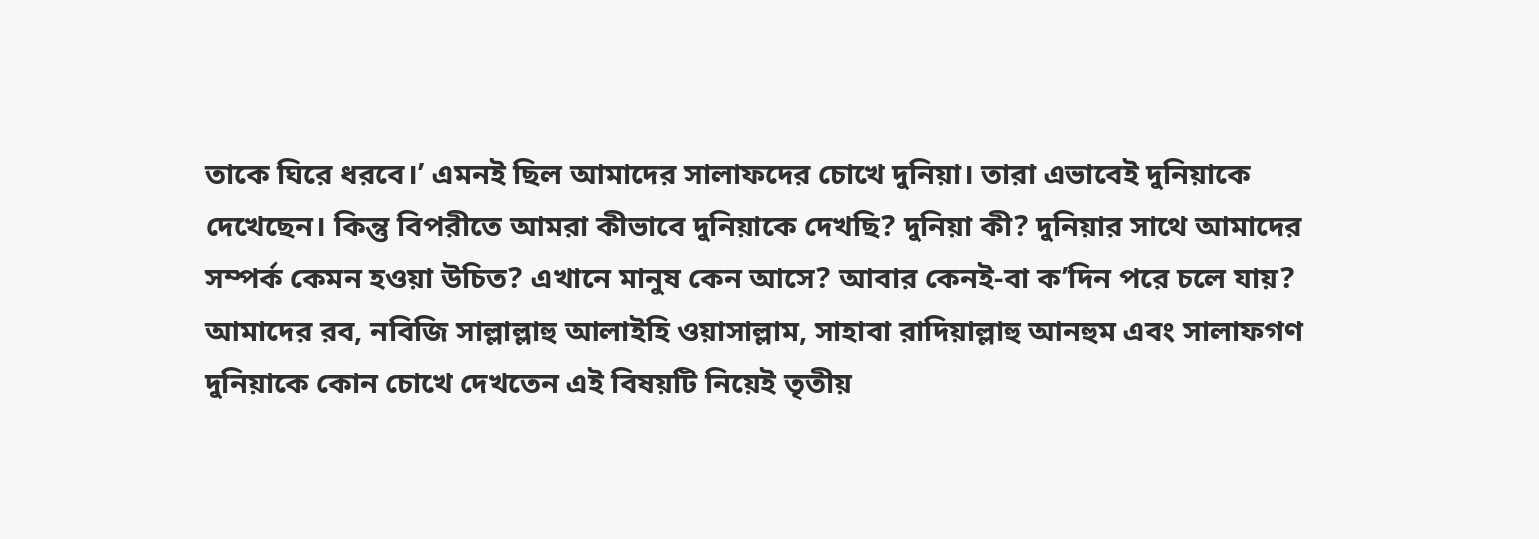তাকে ঘিরে ধরবে।’ এমনই ছিল আমাদের সালাফদের চোখে দুনিয়া। তারা এভাবেই দুনিয়াকে দেখেছেন। কিন্তু বিপরীতে আমরা কীভাবে দুনিয়াকে দেখছি? দুনিয়া কী? দুনিয়ার সাথে আমাদের সম্পর্ক কেমন হওয়া উচিত? এখানে মানুষ কেন আসে? আবার কেনই-বা ক’দিন পরে চলে যায়? আমাদের রব, নবিজি সাল্লাল্লাহু আলাইহি ওয়াসাল্লাম, সাহাবা রাদিয়াল্লাহু আনহুম এবং সালাফগণ দুনিয়াকে কোন চোখে দেখতেন এই বিষয়টি নিয়েই তৃতীয়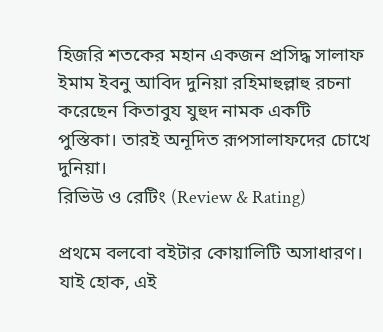হিজরি শতকের মহান একজন প্রসিদ্ধ সালাফ ইমাম ইবনু আবিদ দুনিয়া রহিমাহুল্লাহু রচনা করেছেন কিতাবুয যুহুদ নামক একটি পুস্তিকা। তারই অনূদিত রূপসালাফদের চোখে দুনিয়া।
রিভিউ ও রেটিং (Review & Rating)

প্রথমে বলবো বইটার কোয়ালিটি অসাধারণ। যাই হোক, এই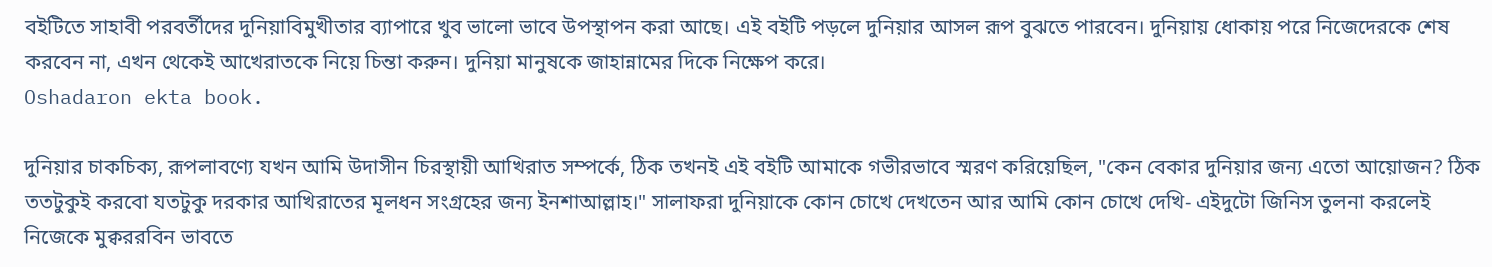বইটিতে সাহাবী পরবর্তীদের দুনিয়াবিমুখীতার ব্যাপারে খুব ভালো ভাবে উপস্থাপন করা আছে। এই বইটি পড়লে দুনিয়ার আসল রূপ বুঝতে পারবেন। দুনিয়ায় ধোকায় পরে নিজেদেরকে শেষ করবেন না, এখন থেকেই আখেরাতকে নিয়ে চিন্তা করুন। দুনিয়া মানুষকে জাহান্নামের দিকে নিক্ষেপ করে।
Oshadaron ekta book.

দুনিয়ার চাকচিক্য, রূপলাবণ্যে যখন আমি উদাসীন চিরস্থায়ী আখিরাত সম্পর্কে, ঠিক তখনই এই বইটি আমাকে গভীরভাবে স্মরণ করিয়েছিল, "কেন বেকার দুনিয়ার জন্য এতো আয়োজন? ঠিক ততটুকুই করবো যতটুকু দরকার আখিরাতের মূলধন সংগ্রহের জন্য ইনশাআল্লাহ।" সালাফরা দুনিয়াকে কোন চোখে দেখতেন আর আমি কোন চোখে দেখি- এইদুটো জিনিস তুলনা করলেই নিজেকে মুক্বররবিন ভাবতে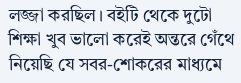লজ্জা করছিল। বইটি থেকে দুটো শিক্ষা খুব ভালো করেই অন্তরে গেঁথে নিয়েছি যে সবর-শোকরের মাধ্যমে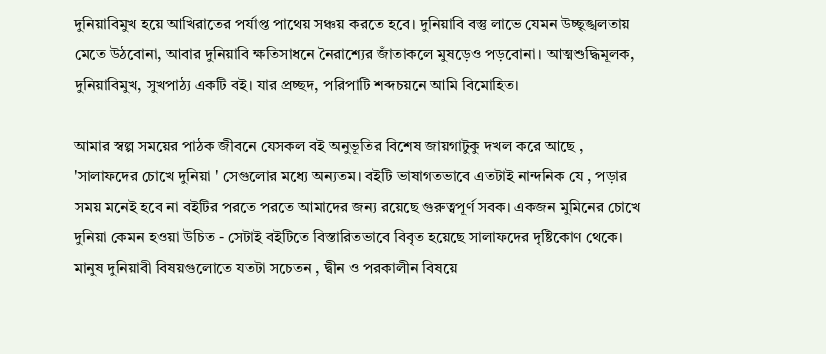দুনিয়াবিমুখ হয়ে আখিরাতের পর্যাপ্ত পাথেয় সঞ্চয় করতে হবে। দুনিয়াবি বস্তু লাভে যেমন উচ্ছৃঙ্খলতায় মেতে উঠবোনা, আবার দুনিয়াবি ক্ষতিসাধনে নৈরাশ্যের জাঁতাকলে মুষড়েও পড়বোনা। আত্মশুদ্ধিমূলক, দুনিয়াবিমুখ, সুখপাঠ্য একটি বই। যার প্রচ্ছদ, পরিপাটি শব্দচয়নে আমি বিমোহিত।

আমার স্বল্প সময়ের পাঠক জীবনে যেসকল বই অনুভূতির বিশেষ জায়গাটুকু দখল করে আছে , 'সালাফদের চোখে দুনিয়া ' সেগুলোর মধ্যে অন্যতম। বইটি ভাষাগতভাবে এতটাই নান্দনিক যে , পড়ার সময় মনেই হবে না বইটির পরতে পরতে আমাদের জন্য রয়েছে গুরুত্বপূর্ণ সবক। একজন মুমিনের চোখে দুনিয়া কেমন হওয়া উচিত - সেটাই বইটিতে বিস্তারিতভাবে বিবৃত হয়েছে সালাফদের দৃষ্টিকোণ থেকে। মানুষ দুনিয়াবী বিষয়গুলোতে যতটা সচেতন , দ্বীন ও পরকালীন বিষয়ে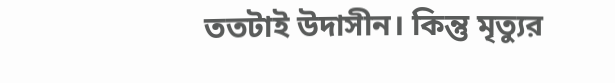ততটাই উদাসীন। কিন্তু মৃত্যুর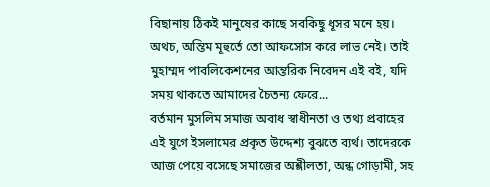বিছানায় ঠিকই মানুষের কাছে সবকিছু ধূসর মনে হয়। অথচ, অন্তিম মূহুর্তে তো আফসোস করে লাভ নেই। তাই মুহাম্মদ পাবলিকেশনের আন্তরিক নিবেদন এই বই, যদি সময় থাকতে আমাদের চৈতন্য ফেরে...
বর্তমান মুসলিম সমাজ অবাধ স্বাধীনতা ও তথ্য প্রবাহের এই যুগে ইসলামের প্রকৃত উদ্দেশ্য বুঝতে ব্যর্থ। তাদেরকে আজ পেয়ে বসেছে সমাজের অশ্লীলতা, অন্ধ গোড়ামী, সহ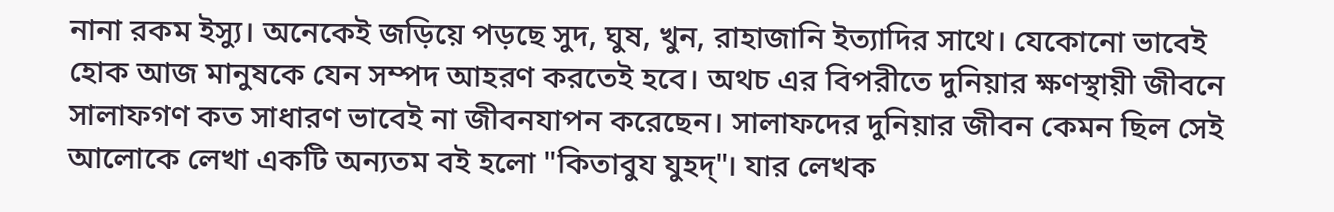নানা রকম ইস্যু। অনেকেই জড়িয়ে পড়ছে সুদ, ঘুষ, খুন, রাহাজানি ইত্যাদির সাথে। যেকোনো ভাবেই হোক আজ মানুষকে যেন সম্পদ আহরণ করতেই হবে। অথচ এর বিপরীতে দুনিয়ার ক্ষণস্থায়ী জীবনে সালাফগণ কত সাধারণ ভাবেই না জীবনযাপন করেছেন। সালাফদের দুনিয়ার জীবন কেমন ছিল সেই আলোকে লেখা একটি অন্যতম বই হলো "কিতাবুয যুহদ্"। যার লেখক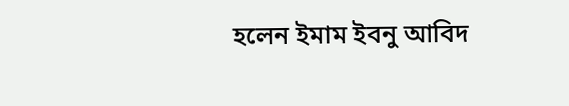হলেন ইমাম ইবনু আবিদ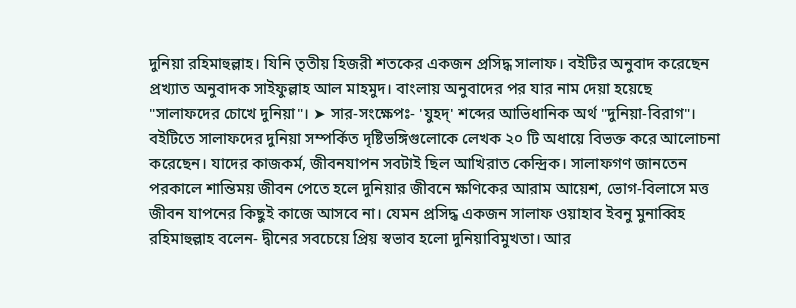দুনিয়া রহিমাহুল্লাহ। যিনি তৃতীয় হিজরী শতকের একজন প্রসিদ্ধ সালাফ। বইটির অনুবাদ করেছেন প্রখ্যাত অনুবাদক সাইফুল্লাহ আল মাহমুদ। বাংলায় অনুবাদের পর যার নাম দেয়া হয়েছে "সালাফদের চোখে দুনিয়া"। ➤ সার-সংক্ষেপঃ- 'যুহদ্' শব্দের আভিধানিক অর্থ "দুনিয়া-বিরাগ"। বইটিতে সালাফদের দুনিয়া সম্পর্কিত দৃষ্টিভঙ্গিগুলোকে লেখক ২০ টি অধায়ে বিভক্ত করে আলোচনা করেছেন। যাদের কাজকর্ম, জীবনযাপন সবটাই ছিল আখিরাত কেন্দ্রিক। সালাফগণ জানতেন পরকালে শান্তিময় জীবন পেতে হলে দুনিয়ার জীবনে ক্ষণিকের আরাম আয়েশ, ভোগ-বিলাসে মত্ত জীবন যাপনের কিছুই কাজে আসবে না। যেমন প্রসিদ্ধ একজন সালাফ ওয়াহাব ইবনু মুনাব্বিহ রহিমাহুল্লাহ বলেন- দ্বীনের সবচেয়ে প্রিয় স্বভাব হলো দুনিয়াবিমুখতা। আর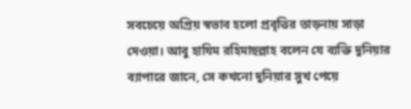সবচেয়ে অপ্রিয় স্বভাব হলো প্রবৃত্তির তাড়নায় সাড়া দেওয়া। আবু হাযিম রহিমাহুল্লাহ বলেন যে ব্যক্তি দুনিয়ার ব্যাপারে জানে, সে কখনো দুনিয়ার সুখ পেয়ে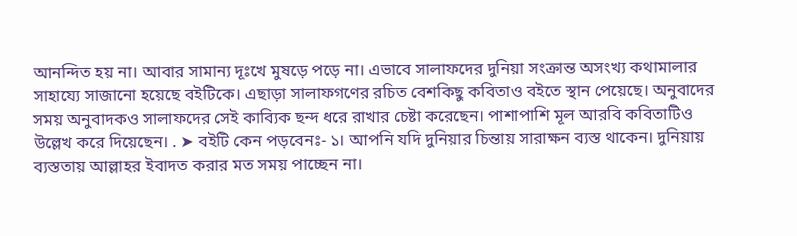আনন্দিত হয় না। আবার সামান্য দূঃখে মুষড়ে পড়ে না। এভাবে সালাফদের দুনিয়া সংক্রান্ত অসংখ্য কথামালার সাহায্যে সাজানো হয়েছে বইটিকে। এছাড়া সালাফগণের রচিত বেশকিছু কবিতাও বইতে স্থান পেয়েছে। অনুবাদের সময় অনুবাদকও সালাফদের সেই কাব্যিক ছন্দ ধরে রাখার চেষ্টা করেছেন। পাশাপাশি মূল আরবি কবিতাটিও উল্লেখ করে দিয়েছেন। . ➤ বইটি কেন পড়বেনঃ- ১। আপনি যদি দুনিয়ার চিন্তায় সারাক্ষন ব্যস্ত থাকেন। দুনিয়ায় ব্যস্ততায় আল্লাহর ইবাদত করার মত সময় পাচ্ছেন না।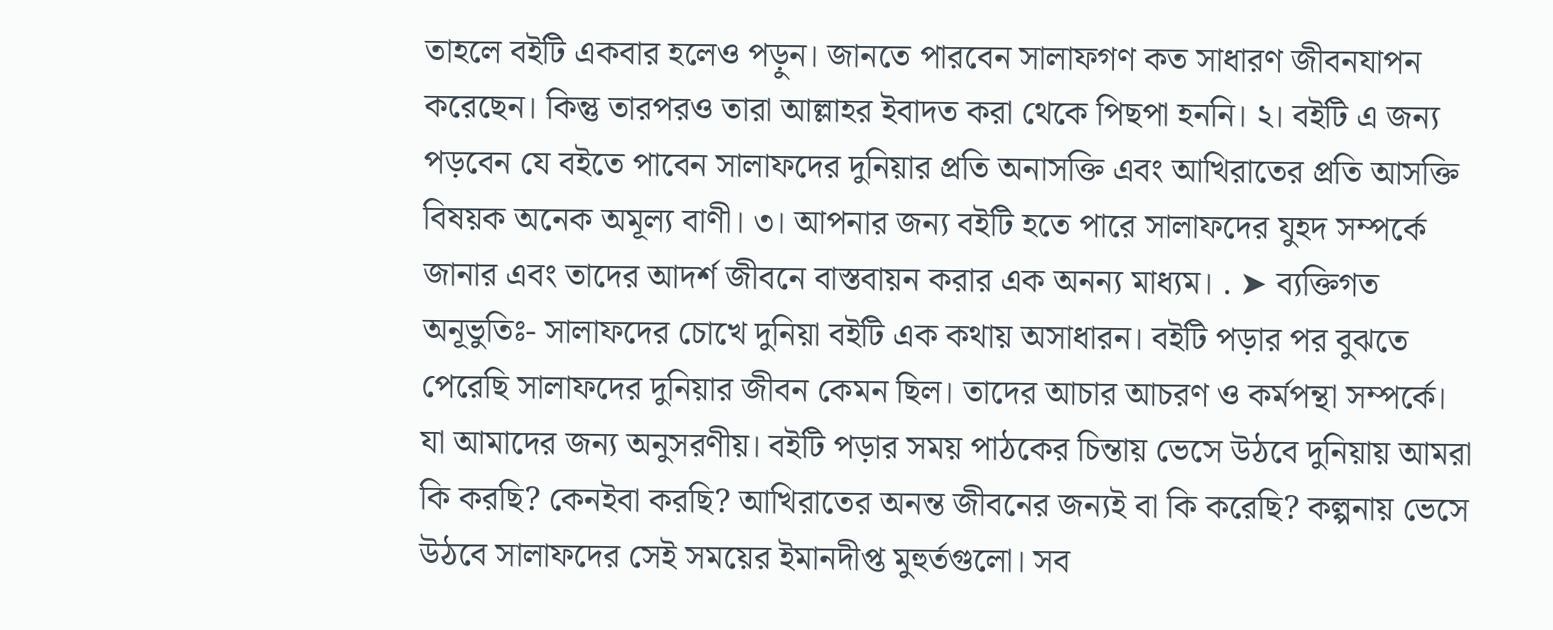তাহলে বইটি একবার হলেও পড়ুন। জানতে পারবেন সালাফগণ কত সাধারণ জীবনযাপন করেছেন। কিন্তু তারপরও তারা আল্লাহর ইবাদত করা থেকে পিছপা হননি। ২। বইটি এ জন্য পড়বেন যে বইতে পাবেন সালাফদের দুনিয়ার প্রতি অনাসক্তি এবং আখিরাতের প্রতি আসক্তি বিষয়ক অনেক অমূল্য বাণী। ৩। আপনার জন্য বইটি হতে পারে সালাফদের যুহদ সম্পর্কে জানার এবং তাদের আদর্শ জীবনে বাস্তবায়ন করার এক অনন্য মাধ্যম। . ➤ ব্যক্তিগত অনূভুতিঃ- সালাফদের চোখে দুনিয়া বইটি এক কথায় অসাধারন। বইটি পড়ার পর বুঝতে পেরেছি সালাফদের দুনিয়ার জীবন কেমন ছিল। তাদের আচার আচরণ ও কর্মপন্থা সম্পর্কে। যা আমাদের জন্য অনুসরণীয়। বইটি পড়ার সময় পাঠকের চিন্তায় ভেসে উঠবে দুনিয়ায় আমরা কি করছি? কেনইবা করছি? আখিরাতের অনন্ত জীবনের জন্যই বা কি করেছি? কল্পনায় ভেসে উঠবে সালাফদের সেই সময়ের ইমানদীপ্ত মুহুর্তগুলো। সব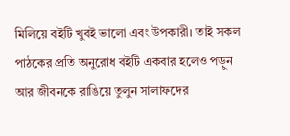মিলিয়ে বইটি খুবই ভালো এবং উপকারী। তাই সকল পাঠকের প্রতি অনুরোধ বইটি একবার হলেও পড়ুন আর জীবনকে রাঙিয়ে তুলুন সালাফদের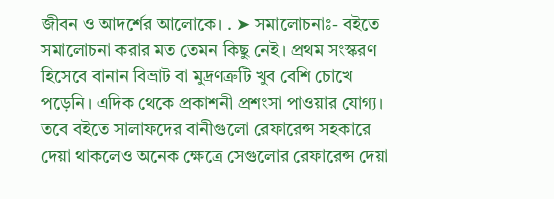জীবন ও আদর্শের আলোকে। . ➤ সমালোচনাঃ- বইতে সমালোচনা করার মত তেমন কিছু নেই। প্রথম সংস্করণ হিসেবে বানান বিভ্রাট বা মুদ্রণত্রুটি খুব বেশি চোখে পড়েনি। এদিক থেকে প্রকাশনী প্রশংসা পাওয়ার যোগ্য। তবে বইতে সালাফদের বানীগুলো রেফারেন্স সহকারে দেয়া থাকলেও অনেক ক্ষেত্রে সেগুলোর রেফারেন্স দেয়া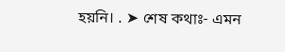হয়নি। . ➤ শেষ কথাঃ- এমন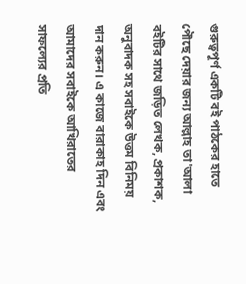গুরুত্বপূর্ণ একটি বই পাঠকের হাতে পৌছে দেয়ার জন্য আল্লাহ তা'আলা বইটির সাথে জড়িত লেখক, প্রকাশক, অনুবাদক সহ সবাইকে উত্তম বিনিময় দান করুন। এ কাজে বারাকাহ দিন এবং আমাদের সবাইকে আখিরাতের সাফল্যের প্রতি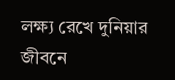লক্ষ্য রেখে দুনিয়ার জীবনে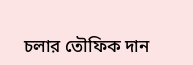চলার তৌফিক দান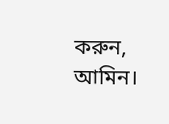করুন, আমিন।